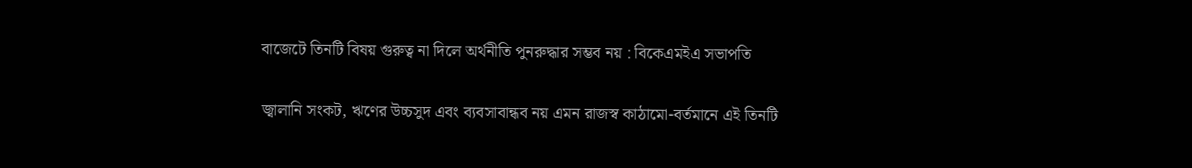বাজেটে তিনটি বিষয় গুরুত্ব না দিলে অর্থনীতি পুনরুদ্ধার সম্ভব নয় : বিকেএমইএ সভাপতি

জ্বালানি সংকট, ঋণের উচ্চসুদ এবং ব্যবসাবান্ধব নয় এমন রাজস্ব কাঠামো-বর্তমানে এই তিনটি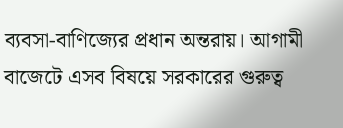ব্যবসা-বাণিজ্যের প্রধান অন্তরায়। আগামী বাজেটে এসব বিষয়ে সরকারের গুরুত্ব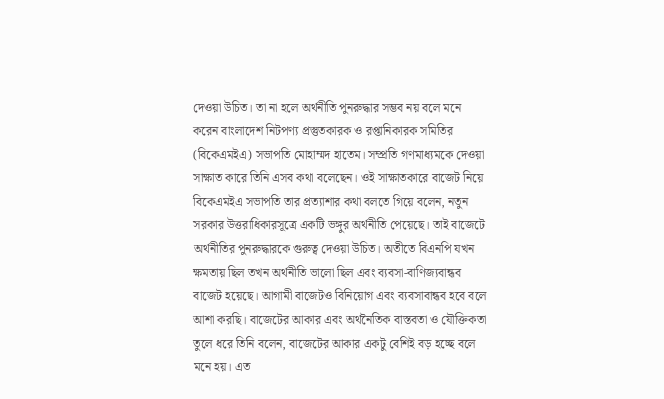দেওয়া উচিত। তা না হলে অর্থনীতি পুনরুদ্ধার সম্ভব নয় বলে মনে করেন বাংলাদেশ নিটপণ্য প্রস্তুতকারক ও রপ্তানিকারক সমিতির (বিকেএমইএ) সভাপতি মোহাম্মদ হাতেম। সম্প্রতি গণমাধ্যমকে দেওয়া সাক্ষাত কারে তিনি এসব কথা বলেছেন। ওই সাক্ষাতকারে বাজেট নিয়ে বিকেএমইএ সভাপতি তার প্রত্যাশার কথা বলতে গিয়ে বলেন, নতুন সরকার উত্তরাধিকারসূত্রে একটি ভঙ্গুর অর্থনীতি পেয়েছে। তাই বাজেটে অর্থনীতির পুনরুদ্ধারকে গুরুত্ব দেওয়া উচিত। অতীতে বিএনপি যখন ক্ষমতায় ছিল তখন অর্থনীতি ভালো ছিল এবং ব্যবসা-বাণিজ্যবান্ধব বাজেট হয়েছে। আগামী বাজেটও বিনিয়োগ এবং ব্যবসাবান্ধব হবে বলে আশা করছি। বাজেটের আকার এবং অর্থনৈতিক বাস্তবতা ও যৌক্তিকতা তুলে ধরে তিনি বলেন, বাজেটের আকার একটু বেশিই বড় হচ্ছে বলে মনে হয়। এত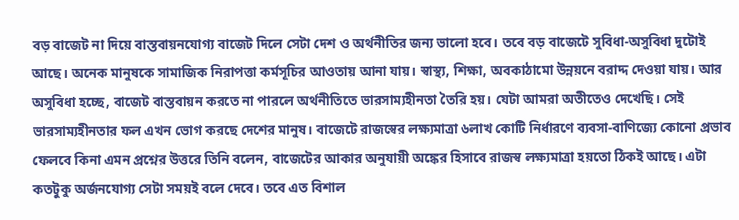বড় বাজেট না দিয়ে বাস্তবায়নযোগ্য বাজেট দিলে সেটা দেশ ও অর্থনীতির জন্য ভালো হবে। তবে বড় বাজেটে সুবিধা-অসুবিধা দুটোই আছে। অনেক মানুষকে সামাজিক নিরাপত্তা কর্মসূচির আওতায় আনা যায়। স্বাস্থ্য, শিক্ষা, অবকাঠামো উন্নয়নে বরাদ্দ দেওয়া যায়। আর অসুবিধা হচ্ছে, বাজেট বাস্তবায়ন করতে না পারলে অর্থনীতিতে ভারসাম্যহীনতা তৈরি হয়। যেটা আমরা অতীতেও দেখেছি। সেই ভারসাম্যহীনতার ফল এখন ভোগ করছে দেশের মানুষ। বাজেটে রাজস্বের লক্ষ্যমাত্রা ৬লাখ কোটি নির্ধারণে ব্যবসা-বাণিজ্যে কোনো প্রভাব ফেলবে কিনা এমন প্রশ্নের উত্তরে তিনি বলেন, বাজেটের আকার অনুযায়ী অঙ্কের হিসাবে রাজস্ব লক্ষ্যমাত্রা হয়তো ঠিকই আছে। এটা কতটুকু অর্জনযোগ্য সেটা সময়ই বলে দেবে। তবে এত বিশাল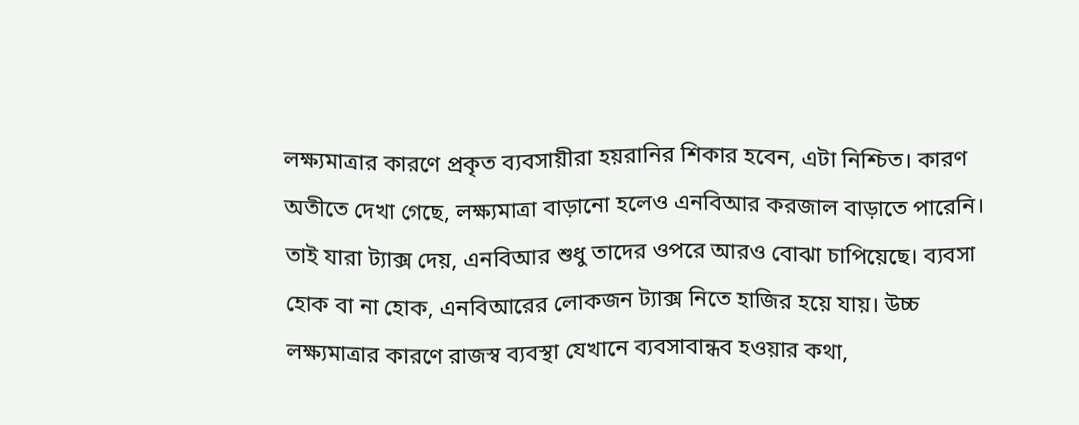লক্ষ্যমাত্রার কারণে প্রকৃত ব্যবসায়ীরা হয়রানির শিকার হবেন, এটা নিশ্চিত। কারণ অতীতে দেখা গেছে, লক্ষ্যমাত্রা বাড়ানো হলেও এনবিআর করজাল বাড়াতে পারেনি। তাই যারা ট্যাক্স দেয়, এনবিআর শুধু তাদের ওপরে আরও বোঝা চাপিয়েছে। ব্যবসা হোক বা না হোক, এনবিআরের লোকজন ট্যাক্স নিতে হাজির হয়ে যায়। উচ্চ লক্ষ্যমাত্রার কারণে রাজস্ব ব্যবস্থা যেখানে ব্যবসাবান্ধব হওয়ার কথা,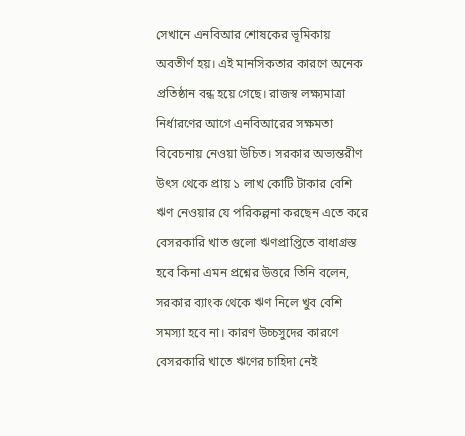সেখানে এনবিআর শোষকের ভূমিকায় অবতীর্ণ হয়। এই মানসিকতার কারণে অনেক প্রতিষ্ঠান বন্ধ হয়ে গেছে। রাজস্ব লক্ষ্যমাত্রা নির্ধারণের আগে এনবিআরের সক্ষমতা বিবেচনায় নেওয়া উচিত। সরকার অভ্যন্তরীণ উৎস থেকে প্রায় ১ লাখ কোটি টাকার বেশি ঋণ নেওয়ার যে পরিকল্পনা করছেন এতে করে বেসরকারি খাত গুলো ঋণপ্রাপ্তিতে বাধাগ্রস্ত হবে কিনা এমন প্রশ্নের উত্তরে তিনি বলেন, সরকার ব্যাংক থেকে ঋণ নিলে খুব বেশি সমস্যা হবে না। কারণ উচ্চসুদের কারণে বেসরকারি খাতে ঋণের চাহিদা নেই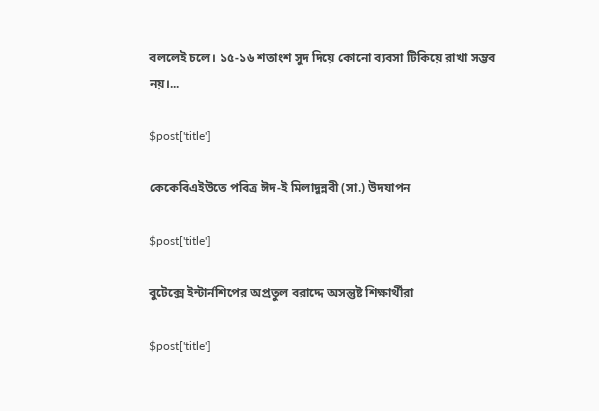বললেই চলে। ১৫-১৬ শতাংশ সুদ দিয়ে কোনো ব্যবসা টিকিয়ে রাখা সম্ভব নয়।...

$post['title']

কেকেবিএইউতে পবিত্র ঈদ-ই মিলাদুন্নবী (সা.) উদযাপন

$post['title']

বুটেক্সে ইন্টার্নশিপের অপ্রতুল বরাদ্দে অসন্তুষ্ট শিক্ষার্থীরা

$post['title']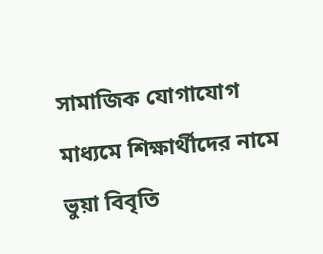সামাজিক যোগাযোগ মাধ্যমে শিক্ষার্থীদের নামে ভুয়া বিবৃতি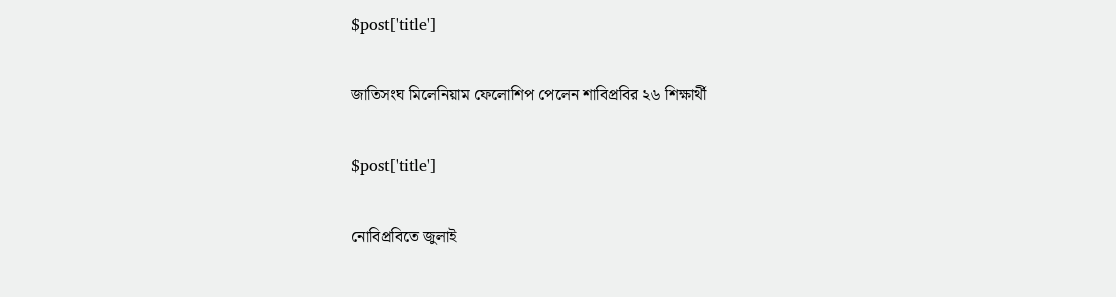$post['title']

জাতিসংঘ মিলেনিয়াম ফেলোশিপ পেলেন শাবিপ্রবির ২৬ শিক্ষার্থী

$post['title']

নোবিপ্রবিতে জুলাই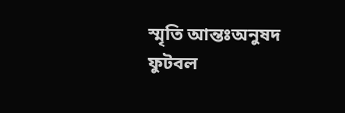স্মৃতি আন্তঃঅনুষদ ফুটবল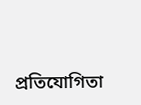প্রতিযোগিতা